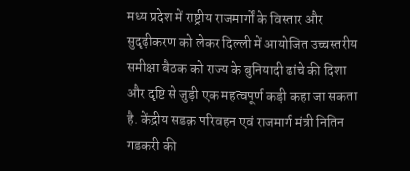मध्य प्रदेश में राष्ट्रीय राजमार्गों के विस्तार और सुदृढ़ीकरण को लेकर दिल्ली में आयोजित उच्चस्तरीय समीक्षा बैठक को राज्य के बुनियादी ढांचे की दिशा और दृष्टि से जुड़ी एक महत्वपूर्ण कड़ी कहा जा सकता है. केंद्रीय सडक़ परिवहन एवं राजमार्ग मंत्री नितिन गडकरी की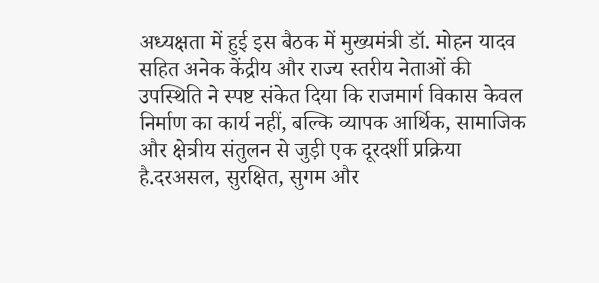अध्यक्षता में हुई इस बैठक में मुख्यमंत्री डॉ. मोहन यादव सहित अनेक केंद्रीय और राज्य स्तरीय नेताओं की उपस्थिति ने स्पष्ट संकेत दिया कि राजमार्ग विकास केवल निर्माण का कार्य नहीं, बल्कि व्यापक आर्थिक, सामाजिक और क्षेत्रीय संतुलन से जुड़ी एक दूरदर्शी प्रक्रिया है.दरअसल, सुरक्षित, सुगम और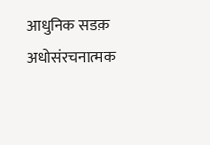आधुनिक सडक़ अधोसंरचनात्मक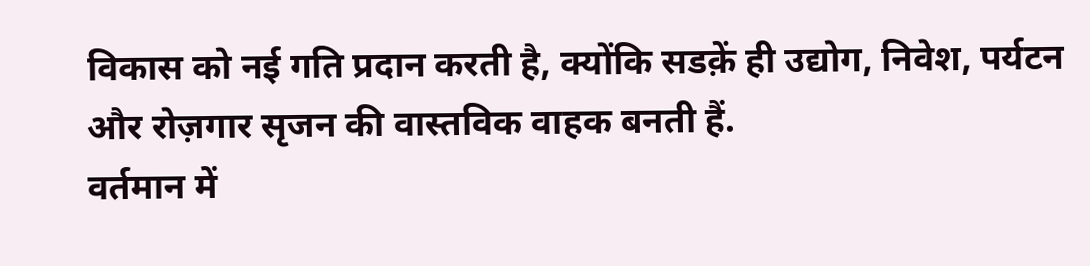विकास को नई गति प्रदान करती है, क्योंकि सडक़ें ही उद्योग, निवेश, पर्यटन और रोज़गार सृजन की वास्तविक वाहक बनती हैं.
वर्तमान में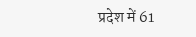प्रदेश में 61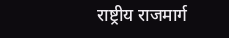राष्ट्रीय राजमार्ग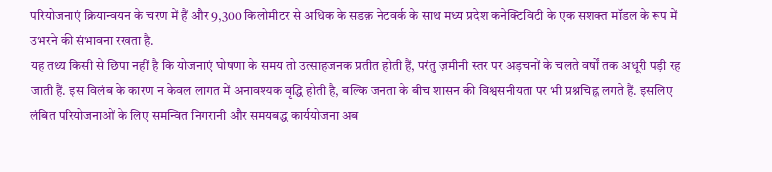परियोजनाएं क्रियान्वयन के चरण में हैं और 9,300 किलोमीटर से अधिक के सडक़ नेटवर्क के साथ मध्य प्रदेश कनेक्टिविटी के एक सशक्त मॉडल के रूप में उभरने की संभावना रखता है.
यह तथ्य किसी से छिपा नहीं है कि योजनाएं घोषणा के समय तो उत्साहजनक प्रतीत होती हैं, परंतु ज़मीनी स्तर पर अड़चनों के चलते वर्षों तक अधूरी पड़ी रह जाती हैं. इस विलंब के कारण न केवल लागत में अनावश्यक वृद्धि होती है, बल्कि जनता के बीच शासन की विश्वसनीयता पर भी प्रश्नचिह्न लगते हैं. इसलिए लंबित परियोजनाओं के लिए समन्वित निगरानी और समयबद्ध कार्ययोजना अब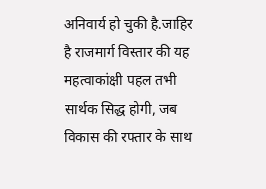अनिवार्य हो चुकी है.जाहिर है राजमार्ग विस्तार की यह महत्वाकांक्षी पहल तभी सार्थक सिद्ध होगी, जब विकास की रफ्तार के साथ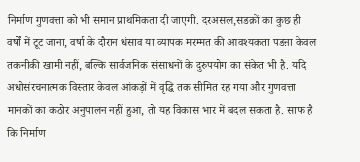निर्माण गुणवत्ता को भी समान प्राथमिकता दी जाएगी. दरअसल,सडक़ों का कुछ ही वर्षों में टूट जाना, वर्षा के दौरान धंसाव या व्यापक मरम्मत की आवश्यकता पडऩा केवल तकनीकी खामी नहीं, बल्कि सार्वजनिक संसाधनों के दुरुपयोग का संकेत भी है. यदि अधोसंरचनात्मक विस्तार केवल आंकड़ों में वृद्धि तक सीमित रह गया और गुणवत्ता मानकों का कठोर अनुपालन नहीं हुआ, तो यह विकास भार में बदल सकता है. साफ है कि निर्माण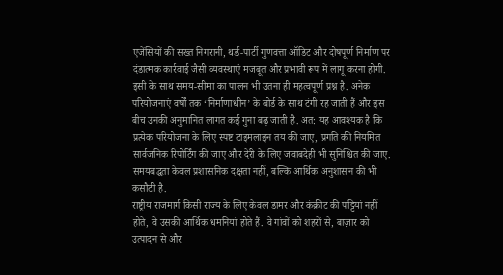एजेंसियों की सख्त निगरानी, थर्ड-पार्टी गुणवत्ता ऑडिट और दोषपूर्ण निर्माण पर दंडात्मक कार्रवाई जैसी व्यवस्थाएं मजबूत और प्रभावी रूप में लागू करना होगी. इसी के साथ समय-सीमा का पालन भी उतना ही महत्वपूर्ण प्रश्न है. अनेक परियोजनाएं वर्षों तक ‘निर्माणाधीन’ के बोर्ड के साथ टंगी रह जाती हैं और इस बीच उनकी अनुमानित लागत कई गुना बढ़ जाती है. अत: यह आवश्यक है कि प्रत्येक परियोजना के लिए स्पष्ट टाइमलाइन तय की जाए, प्रगति की नियमित सार्वजनिक रिपोर्टिंग की जाए और देरी के लिए जवाबदेही भी सुनिश्चित की जाए. समयबद्धता केवल प्रशासनिक दक्षता नहीं, बल्कि आर्थिक अनुशासन की भी कसौटी है.
राष्ट्रीय राजमार्ग किसी राज्य के लिए केवल डामर और कंक्रीट की पट्टियां नहीं होते, वे उसकी आर्थिक धमनियां होते हैं. वे गांवों को शहरों से, बाज़ार को उत्पादन से और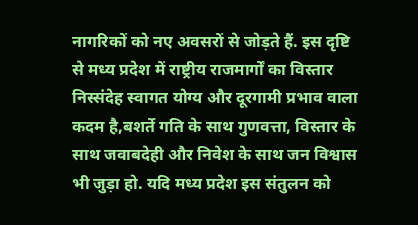नागरिकों को नए अवसरों से जोड़ते हैं. इस दृष्टि से मध्य प्रदेश में राष्ट्रीय राजमार्गों का विस्तार निस्संदेह स्वागत योग्य और दूरगामी प्रभाव वाला कदम है,बशर्ते गति के साथ गुणवत्ता, विस्तार के साथ जवाबदेही और निवेश के साथ जन विश्वास भी जुड़ा हो. यदि मध्य प्रदेश इस संतुलन को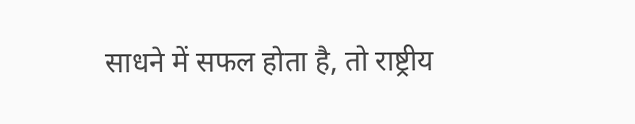साधने में सफल होता है, तो राष्ट्रीय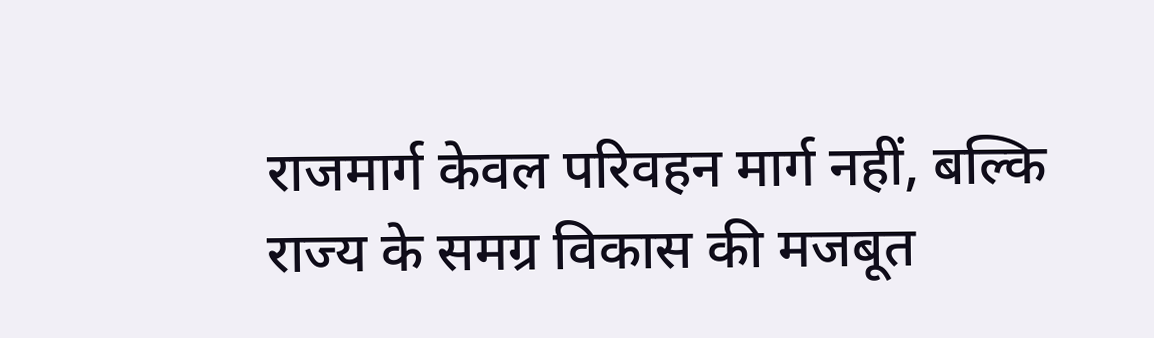राजमार्ग केवल परिवहन मार्ग नहीं, बल्कि राज्य के समग्र विकास की मजबूत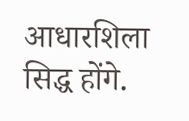आधारशिला सिद्ध होंगे.